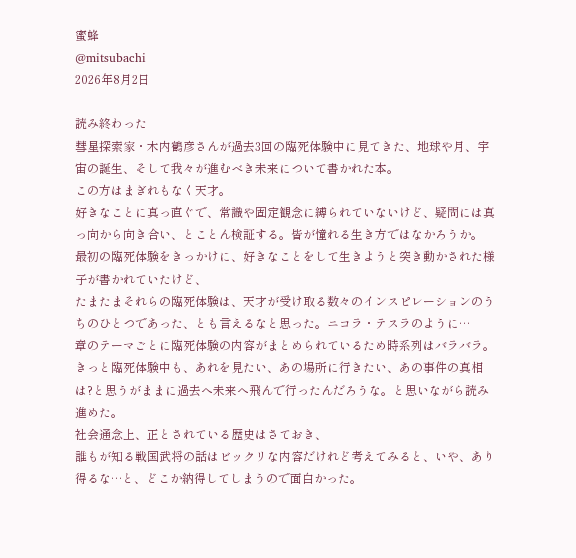蜜蜂
@mitsubachi
2026年8月2日

読み終わった
彗星探索家・木内鶴彦さんが過去3回の臨死体験中に見てきた、地球や月、宇宙の誕生、そして我々が進むべき未来について書かれた本。
この方はまぎれもなく天才。
好きなことに真っ直ぐで、常識や固定観念に縛られていないけど、疑問には真っ向から向き合い、とことん検証する。皆が憧れる生き方ではなかろうか。
最初の臨死体験をきっかけに、好きなことをして生きようと突き動かされた様子が書かれていたけど、
たまたまそれらの臨死体験は、天才が受け取る数々のインスピレーションのうちのひとつであった、とも言えるなと思った。ニコラ・テスラのように…
章のテーマごとに臨死体験の内容がまとめられているため時系列はバラバラ。きっと臨死体験中も、あれを見たい、あの場所に行きたい、あの事件の真相は?と思うがままに過去へ未来へ飛んで行ったんだろうな。と思いながら読み進めた。
社会通念上、正とされている歴史はさておき、
誰もが知る戦国武将の話はビックリな内容だけれど考えてみると、いや、あり得るな…と、どこか納得してしまうので面白かった。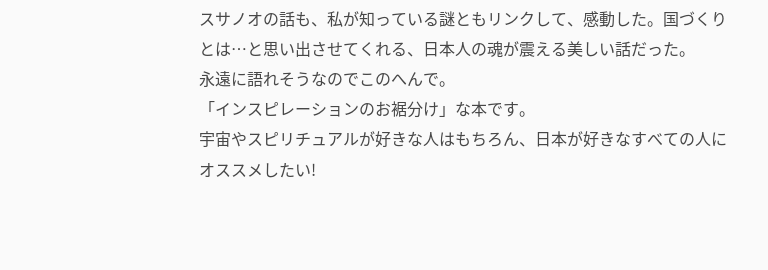スサノオの話も、私が知っている謎ともリンクして、感動した。国づくりとは…と思い出させてくれる、日本人の魂が震える美しい話だった。
永遠に語れそうなのでこのへんで。
「インスピレーションのお裾分け」な本です。
宇宙やスピリチュアルが好きな人はもちろん、日本が好きなすべての人にオススメしたい!